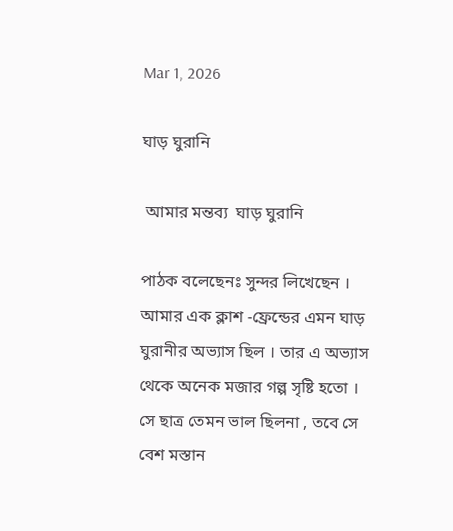Mar 1, 2026

ঘাড় ঘুরানি

 আমার মন্তব্য  ঘাড় ঘুরানি

পাঠক বলেছেনঃ সুন্দর লিখেছেন । আমার এক ক্লাশ -ফ্রেন্ডের এমন ঘাড় ঘুরানীর অভ্যাস ছিল । তার এ অভ্যাস থেকে অনেক মজার গল্প সৃষ্টি হতো । সে ছাত্র তেমন ভাল ছিলনা , তবে সে বেশ মস্তান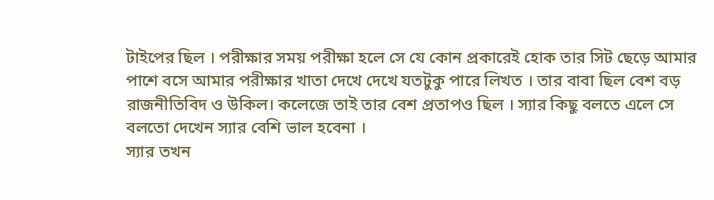টাইপের ছিল । পরীক্ষার সময় পরীক্ষা হলে সে যে কোন প্রকারেই হোক তার সিট ছেড়ে আমার পাশে বসে আমার পরীক্ষার খাতা দেখে দেখে যতটুকু পারে লিখত । তার বাবা ছিল বেশ বড় রাজনীতিবিদ ও উকিল। কলেজে তাই তার বেশ প্রতাপও ছিল । স্যার কিছু বলতে এলে সে বলতো দেখেন স্যার বেশি ভাল হবেনা ।
স্যার তখন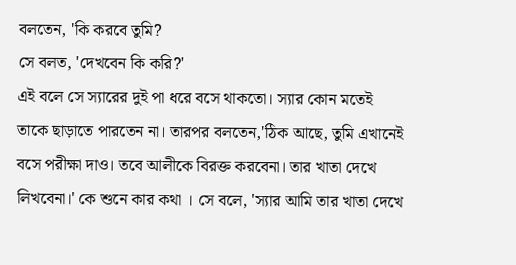বলতেন, 'কি করবে তুমি?
সে বলত, 'দেখবেন কি করি?'
এই বলে সে স্যারের দুই পা ধরে বসে থাকতো। স্যার কোন মতেই তাকে ছাড়াতে পারতেন না। তারপর বলতেন,'ঠিক আছে, তুমি এখানেই বসে পরীক্ষা দাও। তবে আলীকে বিরক্ত করবেনা। তার খাতা দেখে লিখবেনা।' কে শুনে কার কথা । সে বলে, 'স্যার আমি তার খাতা দেখে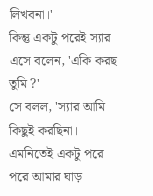লিখবনা।'
কিন্তু একটু পরেই স্যার এসে বলেন, 'একি করছ তুমি ?'
সে বলল, 'স্যার আমি কিছুই করছিনা। এমনিতেই একটু পরে পরে আমার ঘাড়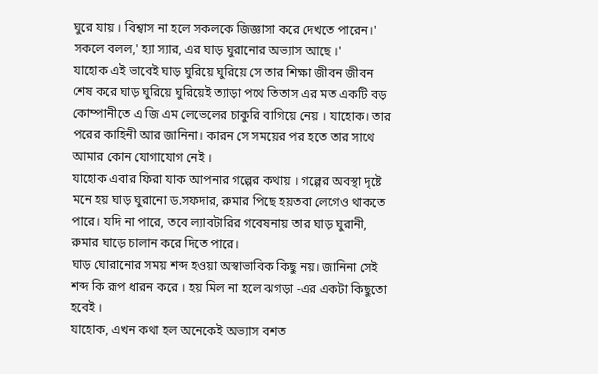ঘুরে যায় । বিশ্বাস না হলে সকলকে জিজ্ঞাসা করে দেখতে পারেন।'
সকলে বলল,' হ্যা স্যার, এর ঘাড় ঘুরানোর অভ্যাস আছে ।'
যাহোক এই ভাবেই ঘাড় ঘুরিয়ে ঘুরিয়ে সে তার শিক্ষা জীবন জীবন শেষ করে ঘাড় ঘুরিয়ে ঘুরিয়েই ত্যাড়া পথে তিতাস এর মত একটি বড় কোম্পানীতে এ জি এম লেভেলের চাকুরি বাগিয়ে নেয় । যাহোক। তার পরের কাহিনী আর জানিনা। কারন সে সময়ের পর হতে তার সাথে আমার কোন যোগাযোগ নেই ।
যাহোক এবার ফিরা যাক আপনার গল্পের কথায় । গল্পের অবস্থা দৃষ্টে মনে হয় ঘাড় ঘুরানো ড.সফদার, রুমার পিছে হয়তবা লেগেও থাকতে পারে। যদি না পারে, তবে ল্যাবটারির গবেষনায় তার ঘাড় ঘুরানী, রুমার ঘাড়ে চালান করে দিতে পারে।
ঘাড় ঘোরানোর সময় শব্দ হওয়া অস্বাভাবিক কিছু নয়। জানিনা সেই শব্দ কি রূপ ধারন করে । হয় মিল না হলে ঝগড়া -এর একটা কিছুতো হবেই ।
যাহোক, এখন কথা হল অনেকেই অভ্যাস বশত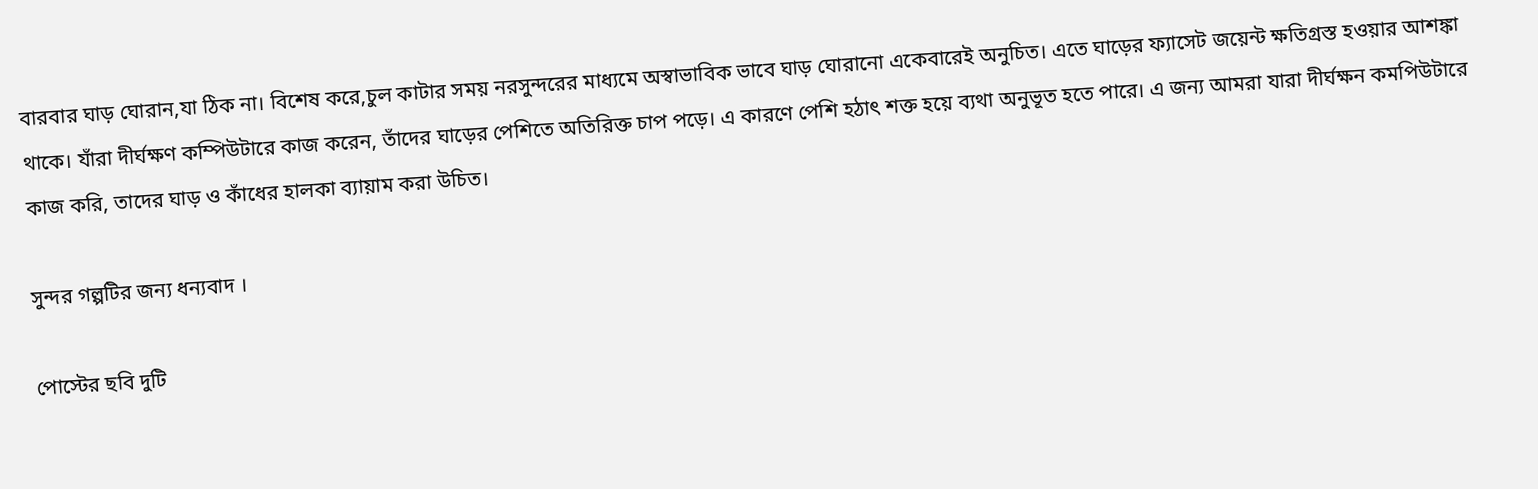বারবার ঘাড় ঘোরান,যা ঠিক না। বিশেষ করে,চুল কাটার সময় নরসুন্দরের মাধ্যমে অস্বাভাবিক ভাবে ঘাড় ঘোরানো একেবারেই অনুচিত। এতে ঘাড়ের ফ‍্যাসেট জয়েন্ট ক্ষতিগ্রস্ত হওয়ার আশঙ্কা থাকে। যাঁরা দীর্ঘক্ষণ কম্পিউটারে কাজ করেন, তাঁদের ঘাড়ের পেশিতে অতিরিক্ত চাপ পড়ে। এ কারণে পেশি হঠাৎ শক্ত হয়ে ব্যথা অনুভূত হতে পারে। এ জন্য আমরা যারা দীর্ঘক্ষন কমপিউটারে কাজ করি, তাদের ঘাড় ও কাঁধের হালকা ব্যায়াম করা উচিত।

সুন্দর গল্পটির জন্য ধন্যবাদ ।

পোস্টের ছবি দুটি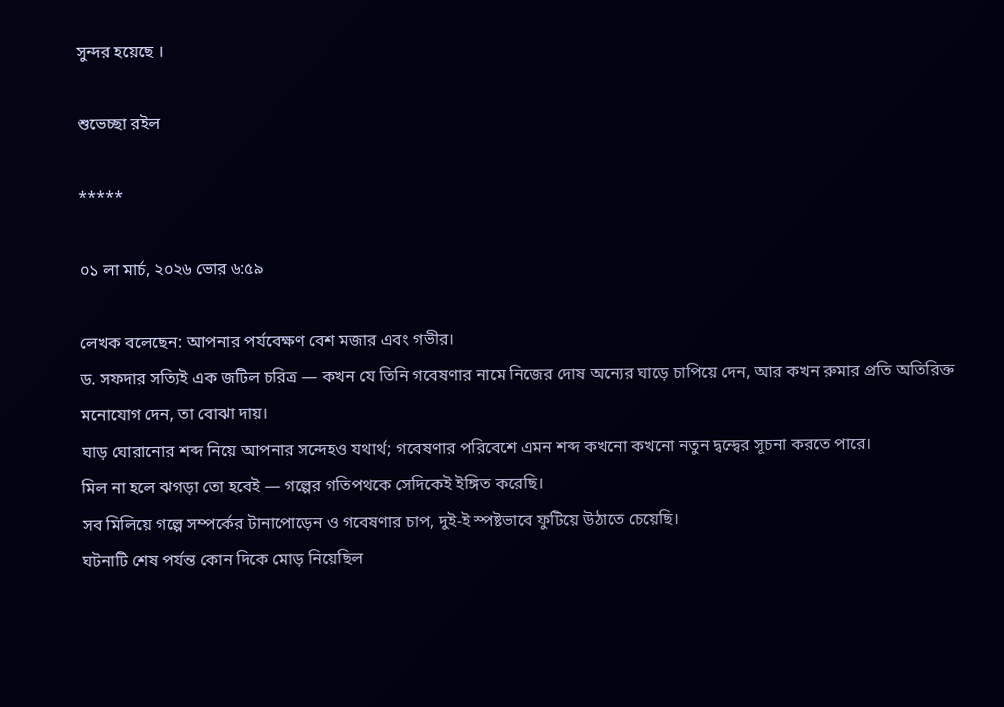সুন্দর হয়েছে ।

শুভেচ্ছা রইল

*****

০১ লা মার্চ, ২০২৬ ভোর ৬:৫৯

লেখক বলেছেন: আপনার পর্যবেক্ষণ বেশ মজার এবং গভীর।
ড. সফদার সত্যিই এক জটিল চরিত্র — কখন যে তিনি গবেষণার নামে নিজের দোষ অন্যের ঘাড়ে চাপিয়ে দেন, আর কখন রুমার প্রতি অতিরিক্ত মনোযোগ দেন, তা বোঝা দায়।
ঘাড় ঘোরানোর শব্দ নিয়ে আপনার সন্দেহও যথার্থ; গবেষণার পরিবেশে এমন শব্দ কখনো কখনো নতুন দ্বন্দ্বের সূচনা করতে পারে।
মিল না হলে ঝগড়া তো হবেই — গল্পের গতিপথকে সেদিকেই ইঙ্গিত করেছি।
সব মিলিয়ে গল্পে সম্পর্কের টানাপোড়েন ও গবেষণার চাপ, দুই-ই স্পষ্টভাবে ফুটিয়ে উঠাতে চেয়েছি।
ঘটনাটি শেষ পর্যন্ত কোন দিকে মোড় নিয়েছিল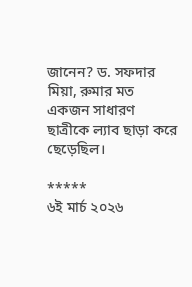জানেন? ড. সফদার মিয়া, রুমার মত একজন সাধারণ ছাত্রীকে ল্যাব ছাড়া করে ছেড়েছিল।

*****
৬ই মার্চ ২০২৬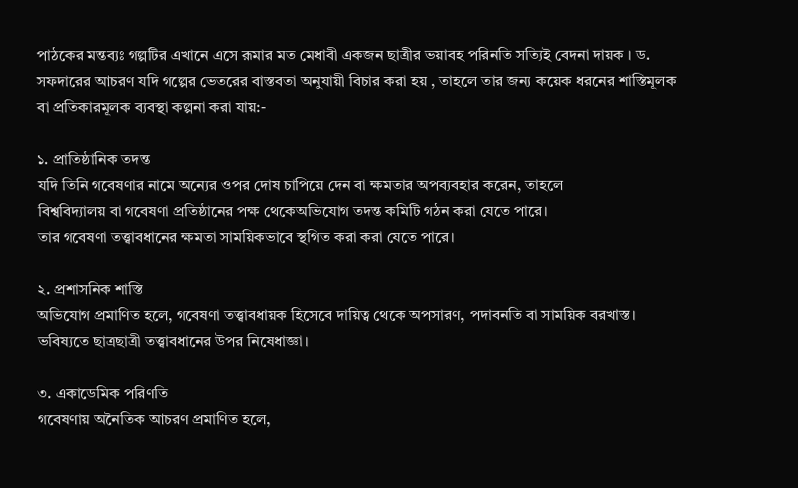পাঠকের মন্তব্যঃ গল্পটির এখানে এসে রূমার মত মেধাবী একজন ছাত্রীর ভয়াবহ পরিনতি সত্যিই বেদনা দায়ক । ড. সফদারের আচরণ যদি গল্পের ভেতরের বাস্তবতা অনুযায়ী বিচার করা হয় , তাহলে তার জন্য কয়েক ধরনের শাস্তিমূলক বা প্রতিকারমূলক ব্যবস্থা কল্পনা করা যায়:-

১. প্রাতিষ্ঠানিক তদন্ত
যদি তিনি গবেষণার নামে অন্যের ওপর দোষ চাপিয়ে দেন বা ক্ষমতার অপব্যবহার করেন, তাহলে
বিশ্ববিদ্যালয় বা গবেষণা প্রতিষ্ঠানের পক্ষ থেকেঅভিযোগ তদন্ত কমিটি গঠন করা যেতে পারে।
তার গবেষণা তত্ত্বাবধানের ক্ষমতা সাময়িকভাবে স্থগিত করা করা যেতে পারে।

২. প্রশাসনিক শাস্তি
অভিযোগ প্রমাণিত হলে, গবেষণা তত্ত্বাবধায়ক হিসেবে দায়িত্ব থেকে অপসারণ, পদাবনতি বা সাময়িক বরখাস্ত। ভবিষ্যতে ছাত্রছাত্রী তত্ত্বাবধানের উপর নিষেধাজ্ঞা।

৩. একাডেমিক পরিণতি
গবেষণায় অনৈতিক আচরণ প্রমাণিত হলে,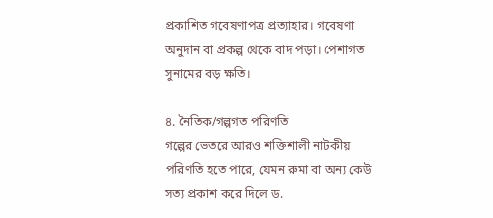প্রকাশিত গবেষণাপত্র প্রত্যাহার। গবেষণা অনুদান বা প্রকল্প থেকে বাদ পড়া। পেশাগত সুনামের বড় ক্ষতি।

৪. নৈতিক/গল্পগত পরিণতি
গল্পের ভেতরে আরও শক্তিশালী নাটকীয় পরিণতি হতে পারে, যেমন রুমা বা অন্য কেউ সত্য প্রকাশ করে দিলে ড.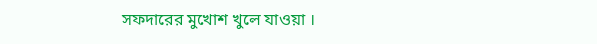সফদারের মুখোশ খুলে যাওয়া ।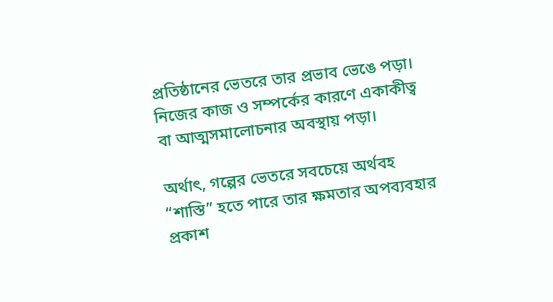প্রতিষ্ঠানের ভেতরে তার প্রভাব ভেঙে পড়া।
নিজের কাজ ও সম্পর্কের কারণে একাকীত্ব বা আত্মসমালোচনার অবস্থায় পড়া।

অর্থাৎ, গল্পের ভেতরে সবচেয়ে অর্থবহ “শাস্তি” হতে পারে তার ক্ষমতার অপব্যবহার প্রকাশ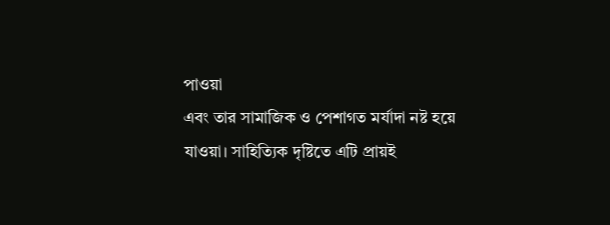পাওয়া
এবং তার সামাজিক ও পেশাগত মর্যাদা নষ্ট হয়ে যাওয়া। সাহিত্যিক দৃষ্টিতে এটি প্রায়ই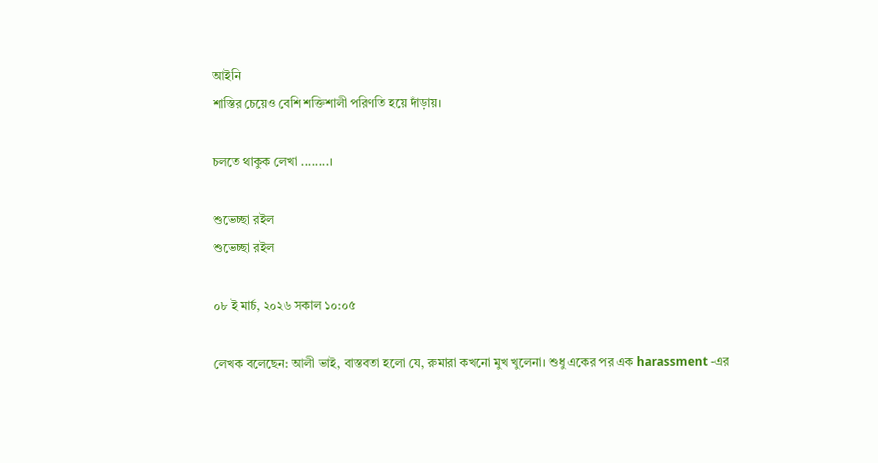আইনি
শাস্তির চেয়েও বেশি শক্তিশালী পরিণতি হয়ে দাঁড়ায়।

চলতে থাকুক লেখা ........।

শুভেচ্ছা রইল
শুভেচ্ছা রইল

০৮ ই মার্চ, ২০২৬ সকাল ১০:০৫

লেখক বলেছেন: আলী ভাই, বাস্তবতা হলো যে, রুমারা কখনো মুখ খুলেনা। শুধু একের পর এক harassment -এর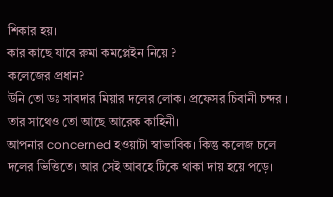শিকার হয়।
কার কাছে যাবে রুমা কমপ্লেইন নিয়ে ?
কলেজের প্রধান?
উনি তো ডঃ সাবদার মিয়ার দলের লোক। প্রফেসর চিবানী চন্দর । তার সাথেও তো আছে আরেক কাহিনী।
আপনার concerned হওয়াটা স্বাভাবিক। কিন্তু কলেজ চলে দলের ভিত্তিতে। আর সেই আবহে টিকে থাকা দায় হয়ে পড়ে।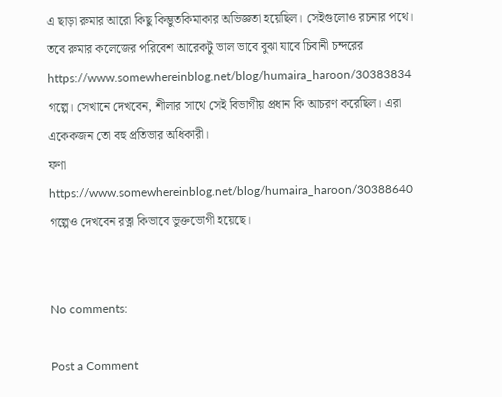এ ছাড়া রুমার আরো কিছু কিম্ভুতকিমাকার অভিজ্ঞতা হয়েছিল। সেইগুলোও রচনার পথে। তবে রুমার কলেজের পরিবেশ আরেকটু ভাল ভাবে বুঝা যাবে চিবানী চন্দরের https://www.somewhereinblog.net/blog/humaira_haroon/30383834  গল্পে। সেখানে দেখবেন, শীলার সাথে সেই বিভাগীয় প্রধান কি আচরণ করেছিল। এরা একেকজন তো বহু প্রতিভার অধিকারী।
ফণা https://www.somewhereinblog.net/blog/humaira_haroon/30388640  গল্পেও দেখবেন রত্না কিভাবে ভুক্তভোগী হয়েছে।


No comments:

Post a Comment